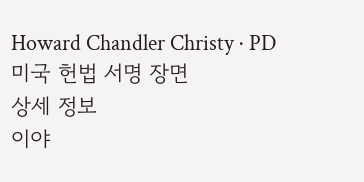Howard Chandler Christy · PD
미국 헌법 서명 장면
상세 정보
이야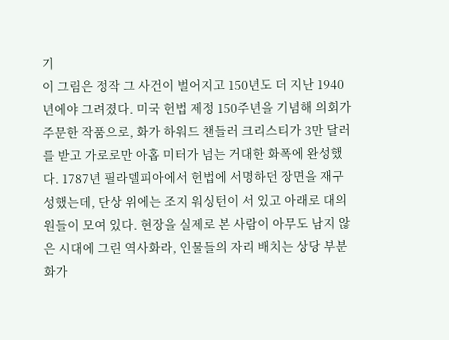기
이 그림은 정작 그 사건이 벌어지고 150년도 더 지난 1940년에야 그려졌다. 미국 헌법 제정 150주년을 기념해 의회가 주문한 작품으로, 화가 하워드 챈들러 크리스티가 3만 달러를 받고 가로로만 아홉 미터가 넘는 거대한 화폭에 완성했다. 1787년 필라델피아에서 헌법에 서명하던 장면을 재구성했는데, 단상 위에는 조지 워싱턴이 서 있고 아래로 대의원들이 모여 있다. 현장을 실제로 본 사람이 아무도 남지 않은 시대에 그린 역사화라, 인물들의 자리 배치는 상당 부분 화가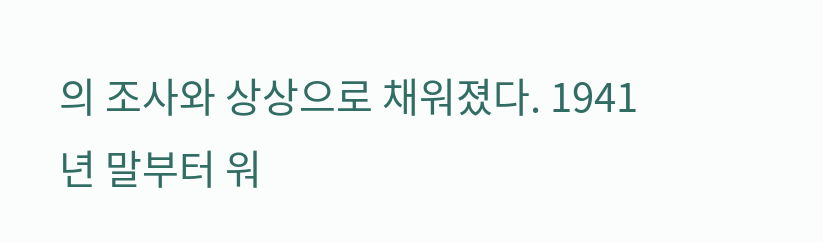의 조사와 상상으로 채워졌다. 1941년 말부터 워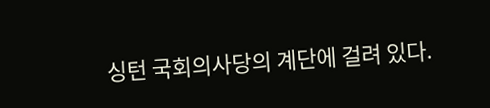싱턴 국회의사당의 계단에 걸려 있다.